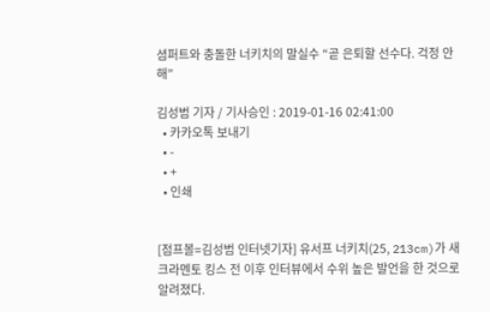셤퍼트와 충돌한 너키치의 말실수 “곧 은퇴할 선수다. 걱정 안 해”

김성범 기자 / 기사승인 : 2019-01-16 02:41:00
  • 카카오톡 보내기
  • -
  • +
  • 인쇄


[점프볼=김성범 인터넷기자] 유서프 너키치(25, 213cm)가 새크라멘토 킹스 전 이후 인터뷰에서 수위 높은 발언을 한 것으로 알려졌다.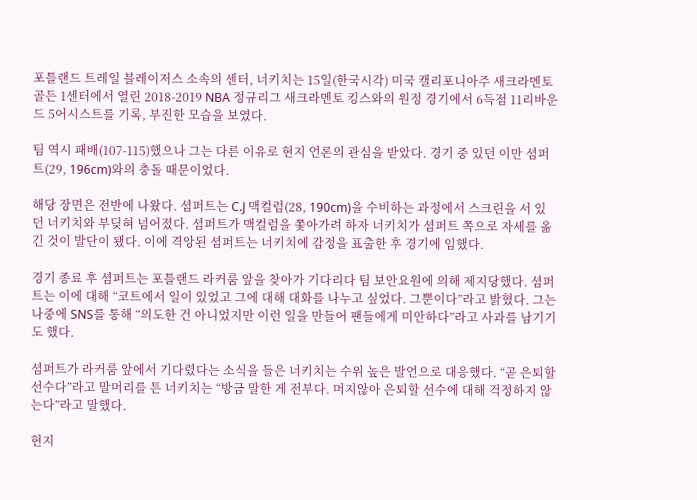포틀랜드 트레일 블레이저스 소속의 센터, 너키치는 15일(한국시각) 미국 캘리포니아주 새크라멘토 골든 1센터에서 열린 2018-2019 NBA 정규리그 새크라멘토 킹스와의 원정 경기에서 6득점 11리바운드 5어시스트를 기록, 부진한 모습을 보였다.

팀 역시 패배(107-115)했으나 그는 다른 이유로 현지 언론의 관심을 받았다. 경기 중 있던 이만 셤퍼트(29, 196cm)와의 충돌 때문이었다.

해당 장면은 전반에 나왔다. 셤퍼트는 C.J 맥컬럼(28, 190cm)을 수비하는 과정에서 스크린을 서 있던 너키치와 부딪혀 넘어졌다. 셤퍼트가 맥컬럼을 쫓아가려 하자 너키치가 셤퍼트 쪽으로 자세를 옮긴 것이 발단이 됐다. 이에 격앙된 셤퍼트는 너키치에 감정을 표출한 후 경기에 임했다.

경기 종료 후 셤퍼트는 포틀랜드 라커룸 앞을 찾아가 기다리다 팀 보안요원에 의해 제지당했다. 셤퍼트는 이에 대해 “코트에서 일이 있었고 그에 대해 대화를 나누고 싶었다. 그뿐이다”라고 밝혔다. 그는 나중에 SNS를 통해 “의도한 건 아니었지만 이런 일을 만들어 팬들에게 미안하다”라고 사과를 남기기도 했다.

셤퍼트가 라커룸 앞에서 기다렸다는 소식을 들은 너키치는 수위 높은 발언으로 대응했다. “곧 은퇴할 선수다”라고 말머리를 튼 너키치는 “방금 말한 게 전부다. 머지않아 은퇴할 선수에 대해 걱정하지 않는다”라고 말했다.

현지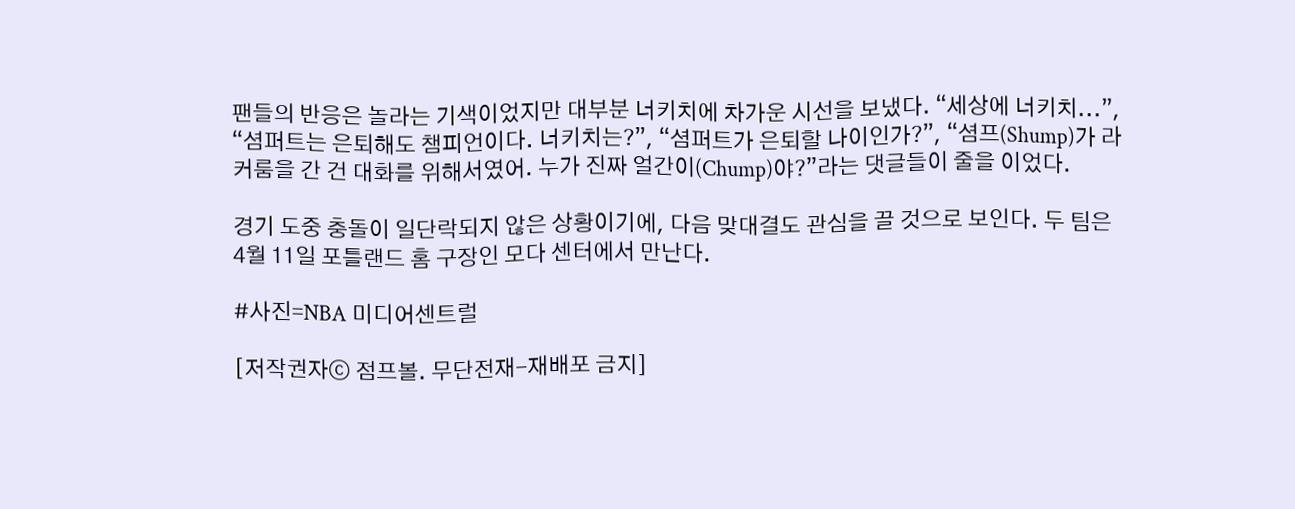팬들의 반응은 놀라는 기색이었지만 대부분 너키치에 차가운 시선을 보냈다. “세상에 너키치...”, “셤퍼트는 은퇴해도 챔피언이다. 너키치는?”, “셤퍼트가 은퇴할 나이인가?”, “셤프(Shump)가 라커룸을 간 건 대화를 위해서였어. 누가 진짜 얼간이(Chump)야?”라는 댓글들이 줄을 이었다.

경기 도중 충돌이 일단락되지 않은 상황이기에, 다음 맞대결도 관심을 끌 것으로 보인다. 두 팀은 4월 11일 포틀랜드 홈 구장인 모다 센터에서 만난다.

#사진=NBA 미디어센트럴

[저작권자ⓒ 점프볼. 무단전재-재배포 금지]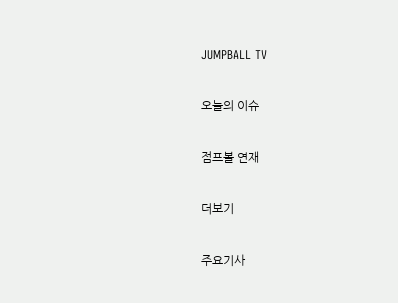JUMPBALL TV

오늘의 이슈

점프볼 연재

더보기

주요기사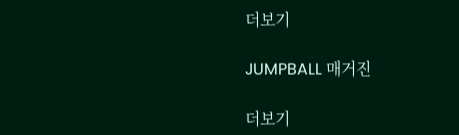더보기

JUMPBALL 매거진

더보기